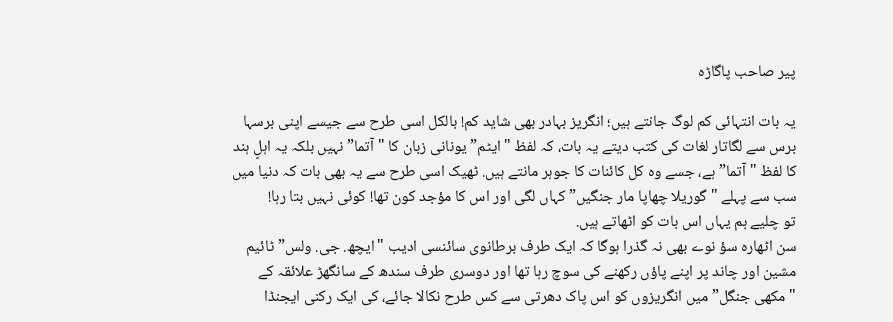پیر صاحب پاگاڑہ

یہ بات انتہائی کم لوگ جانتے ہیں؛ انگریز بہادر بھی شاید کم! بالکل اسی طرح سے جیسے اپنی برسہا برس سے لگاتار لغات کی کتب دیتے یہ بات، کہ لفظ "ایٹم” یونانی زبان کا "آتما” نہیں بلکہ یہ اہلٍ ہند کا لفظ "آتما” ہے، جسے وہ کل کائنات کا جوہر مانتے ہیں. ٹھیک اسی طرح سے یہ بھی بات کہ دنیا میں سب سے پہلے "گوریلا چھاپا مار جنگیں” کہاں لگی اور اس کا مؤجد کون تھا! کوئی نہیں بتا رہا!
تو چلیے ہم یہاں اس بات کو اٹھاتے ہیں.
سن اٹھارہ سؤ نوے بھی نہ گذرا ہوگا کہ ایک طرف برطانوی سائنسی ادیب "ایچھ. جی. ولس” ٹائیم مشین اور چاند پر اپنے پاؤں رکھنے کی سوچ رہا تھا اور دوسری طرف سندھ کے سانگھڑ علائقہ کے "مکھی جنگل” میں انگریزوں کو اس پاک دھرتی سے کس طرح نکالا جائے، کی ایک رکنی ایجنڈا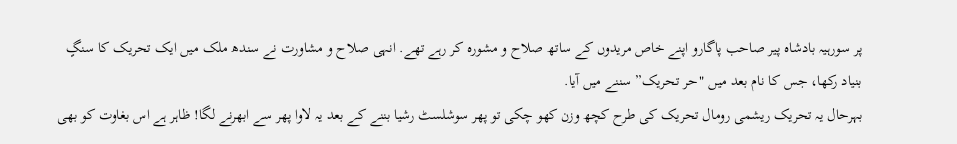پر سورہیہ بادشاہ پیر صاحب پاگارو اپنے خاص مریدوں کے ساتھ صلاح و مشورہ کر رہے تھے. انہی صلاح و مشاورت نے سندھ ملک میں ایک تحریک کا سنگٍ بنیاد رکھا، جس کا نام بعد میں "حر تحریک” سننے میں آیا.
بہرحال یہ تحریک ریشمی رومال تحریک کی طرح کچھ وزن کھو چکی تو پھر سوشلسٹ رشیا بننے کے بعد یہ لاوا پھر سے ابھرنے لگا! ظاہر ہے اس بغاوت کو بھی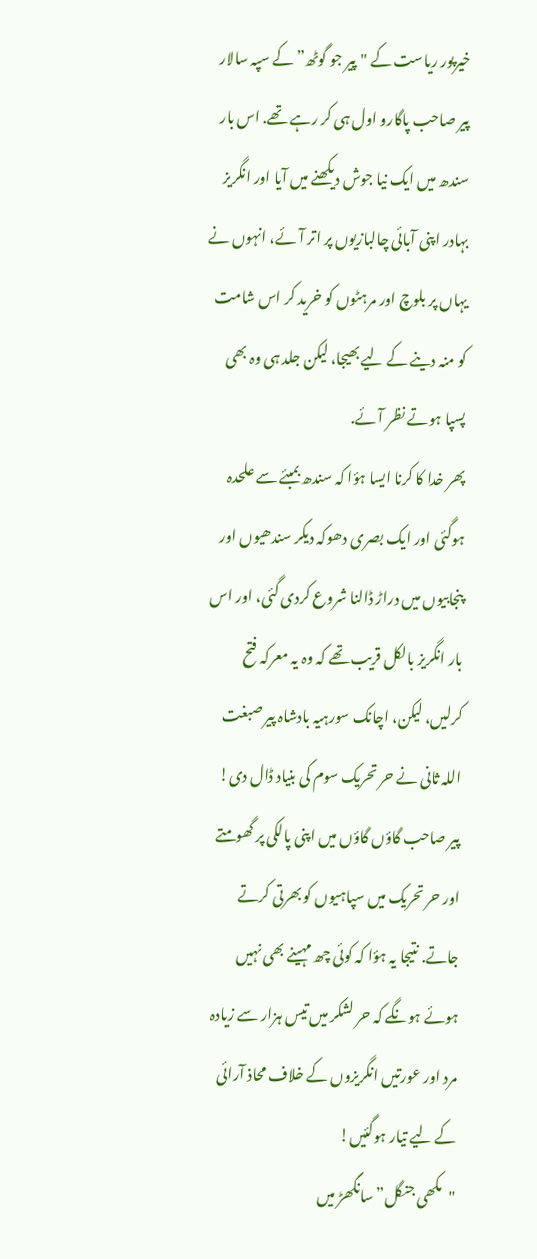خیرپور ریاست کے "پیر جو گوٹھ” کے سپہ سالار پیر صاحب پاگارو اول ہی کر رہے تھے. اس بار سندھ میں ایک نیا جوش دیکھنے میں آیا اور انگریز بہادر اپنی آبائی چالبازیوں پر اتر آئے، انہوں نے یہاں پر بلوچ اور مرہٹوں کو خرید کر اس شامت کو منہ دینے کے لیے بھیجا، لیکن جلد ہی وہ بھی پسپا ہوتے نظر آئے.
پھر خدا کا کرنا ایسا ہؤا کہ سندھ بمبئے سے علحدہ ہوگئی اور ایک بصری دھوکہ دیکر سندھیوں اور پنجابیوں میں دراڑ ڈالنا شروع کردی گئی، اور اس بار انگریز بالکل قریب تھے کہ وہ یہ معرکہ فتح کرلیں، لیکن، اچانک سورہیہ بادشاہ پیر صبغت اللہ ثانی نے حر تحریک سوم کی بنیاد ڈال دی!
پیر صاحب گاؤں گاؤں میں اپنی پالکی پر گھومتے اور حر تحریک میں سپاہیوں کو بھرتی کرتے جاتے. نتیجا یہ ہؤا کہ کوئی چھ مہینے بھی نہیں ہوئے ہونگے کہ حر لشکر میں تیس ہزار سے زیادہ مرد اور عورتیں انگریزوں کے خلاف محاذ آرائی کے لیے تیار ہوگئیں!
"مکھی جنگل” سانگھڑ میں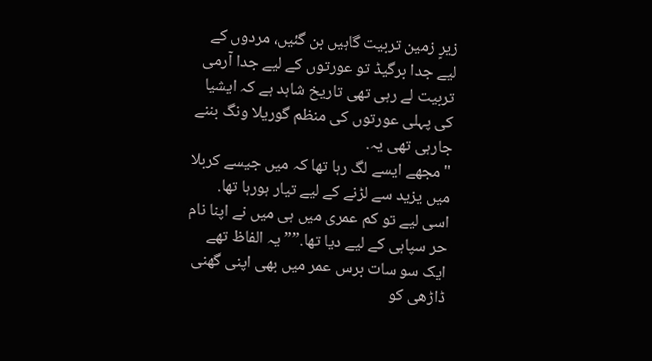زیرٍ زمین تربیت گاہیں بن گئیں، مردوں کے لیے جدا برگیڈ تو عورتوں کے لیے جدا آرمی تربیت لے رہی تھی تاریخ شاہد ہے کہ ایشیا کی پہلی عورتوں کی منظم گوریلا ونگ بننے جارہی تھی یہ.
"مجھے ایسے لگ رہا تھا کہ میں جیسے کربلا میں یزید سے لڑنے کے لیے تیار ہورہا تھا. اسی لیے تو کم عمری میں ہی میں نے اپنا نام حر سپاہی کے لیے دیا تھا.”” یہ الفاظ تھے ایک سو سات برس عمر میں بھی اپنی گھنی ڈاڑھی کو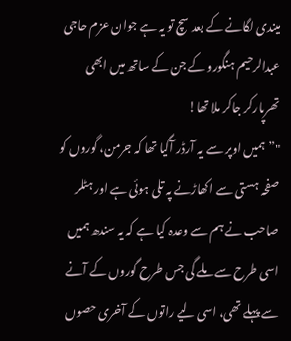میندی لگانے کے بعد سچ تو یہ ہے جوان عزم حاجی عبدالرحیم ہنگورو کے جن کے ساتھ میں ابھی تھرپارکر جاکر ملا تھا!
"”ہمیں اوپر سے یہ آرڈر آگیا تھا کہ جرمن، گوروں کو صفحہ ہستی سے اکھاڑنے پہ تلی ہوئی ہے اور ہٹلر صاحب نے ہم سے وعدہ کیا ہے کہ یہ سندھ ہمیں اسی طرح سے ملے گی جس طرح گوروں کے آنے سے پہلے تھی، اسی لیے راتوں کے آخری حصوں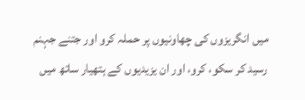میں انگریزوں کی چھاونیوں پر حملہ کرو اور جتنے جہنم رسید کر سکو، کرو، اور ان یزیدیوں کے ہتھیار ساتھ میں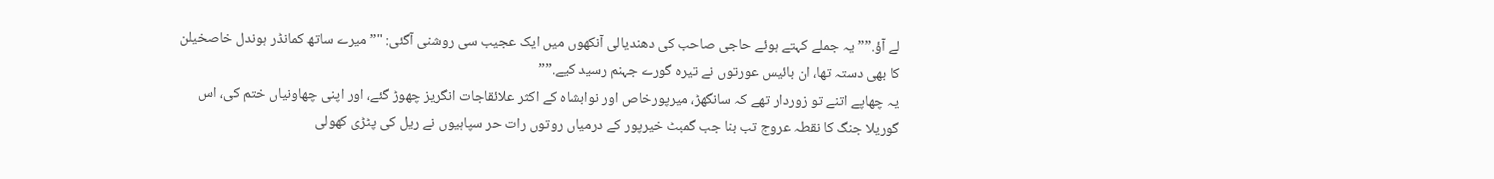لے آؤ.”” یہ جملے کہتے ہوئے حاجی صاحب کی دھندیالی آنکھوں میں ایک عجیب سی روشنی آگئی: "”میرے ساتھ کمانڈر ہوندل خاصخیلن کا بھی دستہ تھا، ان بائیس عورتوں نے تیرہ گورے جہنم رسید کیے.””
یہ چھاپے اتنے تو زوردار تھے کہ سانگھڑ، میرپورخاص اور نوابشاہ کے اکثر علائقاجات انگریز چھوڑ گئے، اور اپنی چھاونیاں ختم کی، اس گوریلا جنگ کا نقطہ عروج تب بنا جب گمبٹ خیرپور کے درمیاں روتوں رات حر سپاہیوں نے ریل کی پٹڑی کھولی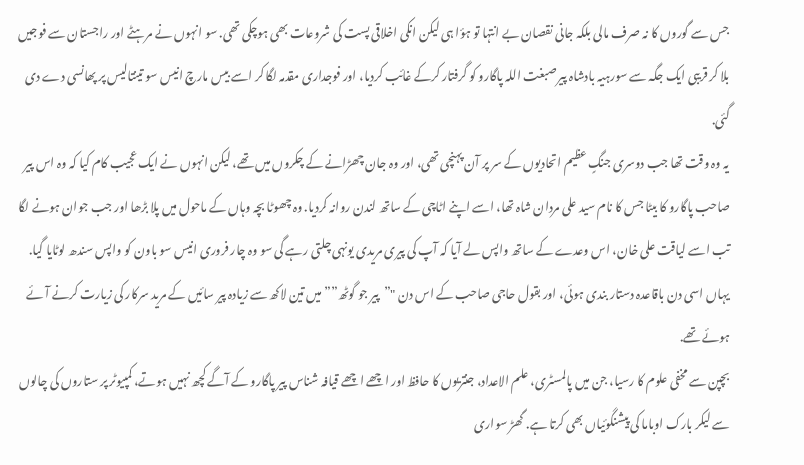جس سے گوروں کا نہ صرف مالی بلکہ جانی نقصان بے انتہا تو ہؤا ہی لیکن انکی اخلاقی پست کی شروعات بھی ہوچکی تھی. سو انہوں نے مرہٹے اور راجستان سے فوجیں بلا کر قریبی ایک جگہ سے سورہیہ بادشاہ پیر صبغت اللہ پاگارو کو گرفتار کرکے غائب کردیا، اور فوجداری مقدمہ لگا کر اسے بیس مارچ انیس سو تینتالیس پر پھانسی دے دی گئی.
یہ وہ وقت تھا جب دوسری جنگٍ عظیم اتحادیوں کے سر پر آن پہنچی تھی، اور وہ جان چھڑانے کے چکروں میں تھے، لیکن انہوں نے ایک عجیب کام کیا کہ وہ اس پیر صاحب پاگارو کا بیٹا جس کا نام سید علی مردان شاہ تھا، اسے اپنے اٹاچی کے ساتھ لندن روانہ کردیا. وہ چھوٹا بچہ وہاں کے ماحول میں پلا بڑھا اور جب جوان ہونے لگا تب اسے لیاقت علی خان، اس وعدے کے ساتھ واپس لے آیا کہ آپ کی پیری مریدی یونہی چلتی رہے گی سو وہ چار فروری انیس سو باون کو واپس سندھ لوٹایا گیا.
یہاں اسی دن باقاعدہ دستار بندی ہوئی، اور بقول حاجی صاحب کے اس دن "”پیر جو گوٹھ”” میں تین لاکھ سے زیادہ پیر سائیں کے مرید سرکار کی زیارت کرنے آئے ہوئے تھے.
بچپن سے مخفی علوم کا رسیا، جن میں پالمسٹری، علم الاعداد، جنتریوں کا حافظ اور اچھے اچھے قیافہ شناس پیر پاگارو کے آگے کچھ نہیں ہوتے، کمپیوٹر پر ستاروں کی چالوں سے لیکر بارک اوباما کی پیشنگوئیاں بھی کرتا ہے. گھڑ سواری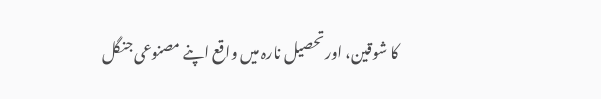کا شوقین، اور تحصیل نارہ میں واقع اپنے مصنوعی جنگل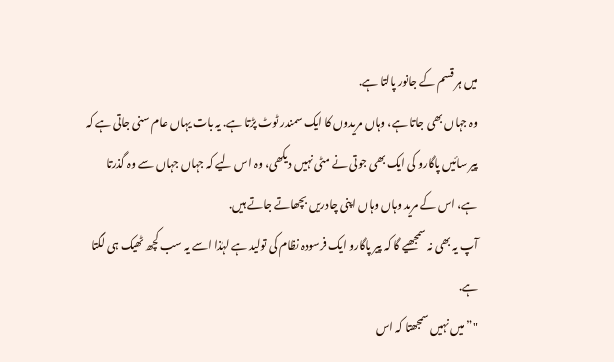میں ہر قسم کے جانور پالتا ہے.
وہ جہاں بھی جاتا ہے، وہاں مریدوں کا ایک سمندر ٹوٹ پڑتا ہے. یہ بات یہاں عام سنی جاتی ہے کہ پیر سائیں پاگارو کی ایک بھی جوتی نے مٹی نہیں دیکھی، وہ اس لیے کہ جہاں جہاں سے وہ گذرتا ہے، اس کے مرید وہاں وہاں اپنی چادریں بچھاتے جاتے ہیں.
آپ یہ بھی نہ سمجھیے گا کہ پیر پاگارو ایک فرسودہ نظام کی تولید ہے لہٰذا اسے یہ سب کچھ ٹھیک ہی لگتا ہے.
"”میں نہیں سمجھتا کہ اس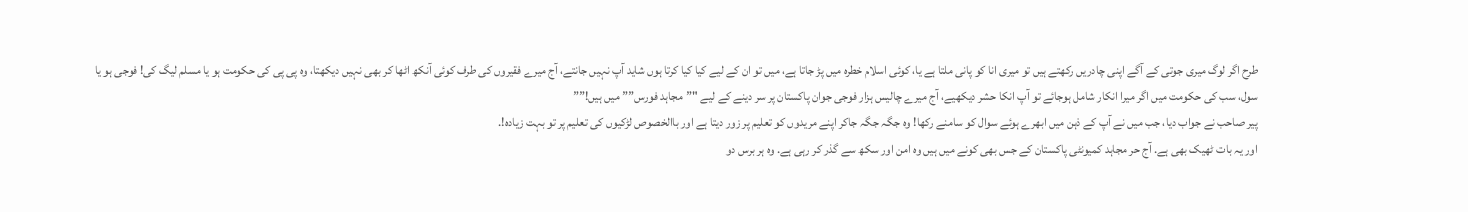طرح اگر لوگ میری جوتی کے آگے اپنی چادریں رکھتے ہیں تو میری انا کو پانی ملتا ہے یا، کوئی اسلام خطرہ میں پڑ جاتا ہے، میں تو ان کے لیے کیا کیا کرتا ہوں شاید آپ نہیں جانتے، آج میرے فقیروں کی طرف کوئی آنکھ اٹھا کر بھی نہیں دیکھتا، وہ پی پی کی حکومت ہو یا مسلم لیگ کی! فوجی ہو یا سول، سب کی حکومت میں اگر میرا انکار شامل ہوجائے تو آپ انکا حشر دیکھیے، آج میرے چالیس ہزار فوجی جوان پاکستان پر سر دینے کے لیے "”مجاہد فورس”” میں ہیں!””
پیر صاحب نے جواب دیا، جب میں نے آپ کے ذہن میں ابھرے ہوئے سوال کو سامنے رکھا! وہ جگہ جگہ جاکر اپنے مریدوں کو تعلیم پر زور دیتا ہے اور باالخصوص لڑکیوں کی تعلیم پر تو بہت زیادہ!.
اور یہ بات ٹھیک بھی ہے. آج حر مجاہد کمیونٹی پاکستان کے جس بھی کونے میں ہیں وہ امن اور سکھ سے گذر کر رہی ہے. وہ ہر برس دو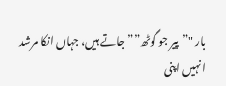بار "”پیر جو گوٹھ”” جاتے ہیں، جہاں انکا مرشد انہیں اپنی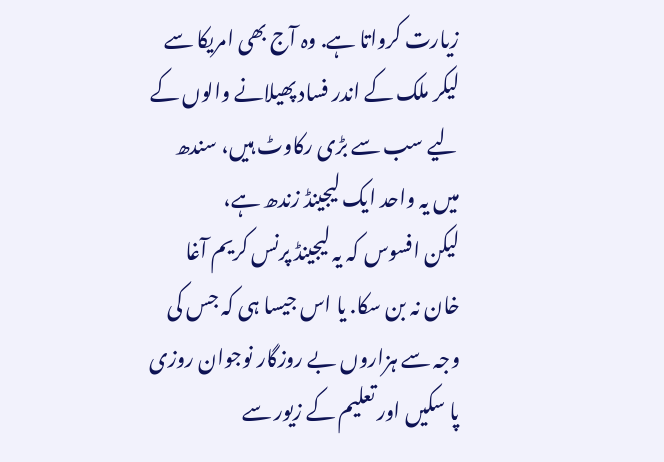زیارت کرواتا ہے. وہ آج بھی امریکا سے لیکر ملک کے اندر فساد پھیلانے والوں کے لیے سب سے بڑی رکاوٹ ہیں، سندھ میں یہ واحد ایک لیجینڈ زندھ ہے،
لیکن افسوس کہ یہ لیجینڈ پرنس کریم آغا خان نہ بن سکا. یا اس جیسا ہی کہ جس کی وجہ سے ہزاروں بے روزگار نوجوان روزی پا سکیں اور تعلیم کے زیور سے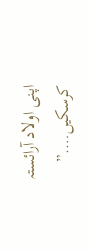اپنی اولاد آرائستہ کرسکیں….”